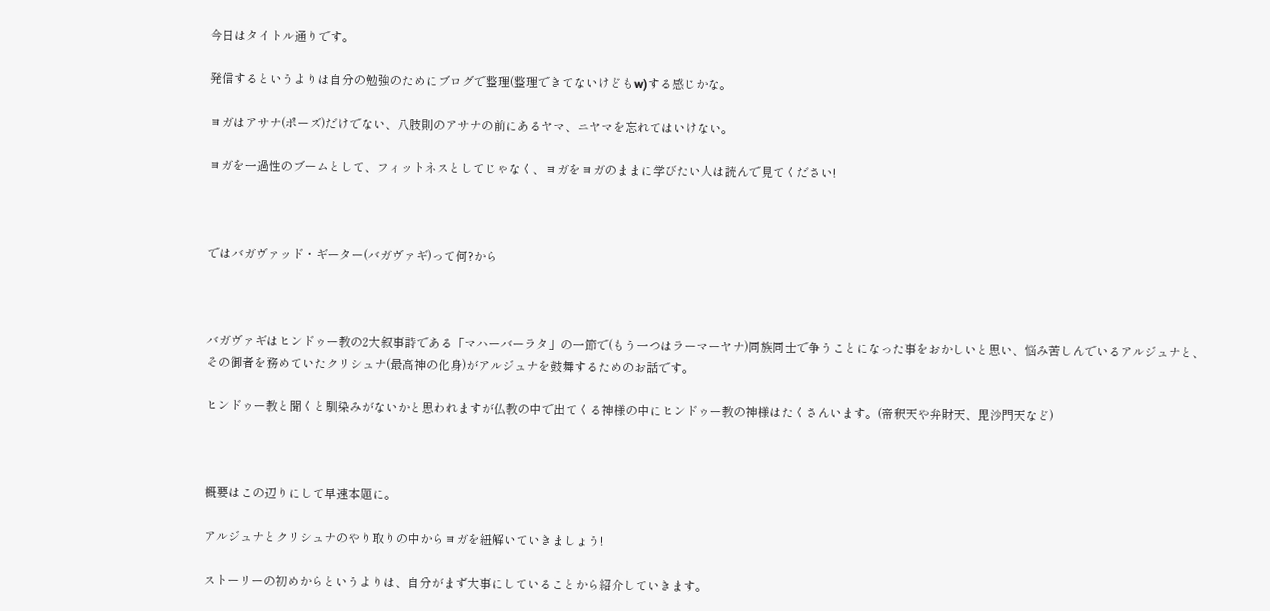今日はタイトル通りです。

発信するというよりは自分の勉強のためにブログで整理(整理できてないけどもw)する感じかな。

ヨガはアサナ(ポーズ)だけでない、八肢則のアサナの前にあるヤマ、ニヤマを忘れてはいけない。

ヨガを一過性のブームとして、フィットネスとしてじゃなく、ヨガをヨガのままに学びたい人は読んで見てください!



ではバガヴァッド・ギーター(バガヴァギ)って何?から



バガヴァギはヒンドゥー教の2大叙事詩である「マハーバーラタ」の一節で(もう一つはラーマーヤナ)同族同士で争うことになった事をおかしいと思い、悩み苦しんでいるアルジュナと、その御者を務めていたクリシュナ(最高神の化身)がアルジュナを鼓舞するためのお話です。

ヒンドゥー教と聞くと馴染みがないかと思われますが仏教の中で出てくる神様の中にヒンドゥー教の神様はたくさんいます。(帝釈天や弁財天、毘沙門天など)



概要はこの辺りにして早速本題に。

アルジュナとクリシュナのやり取りの中からヨガを紐解いていきましょう!

ストーリーの初めからというよりは、自分がまず大事にしていることから紹介していきます。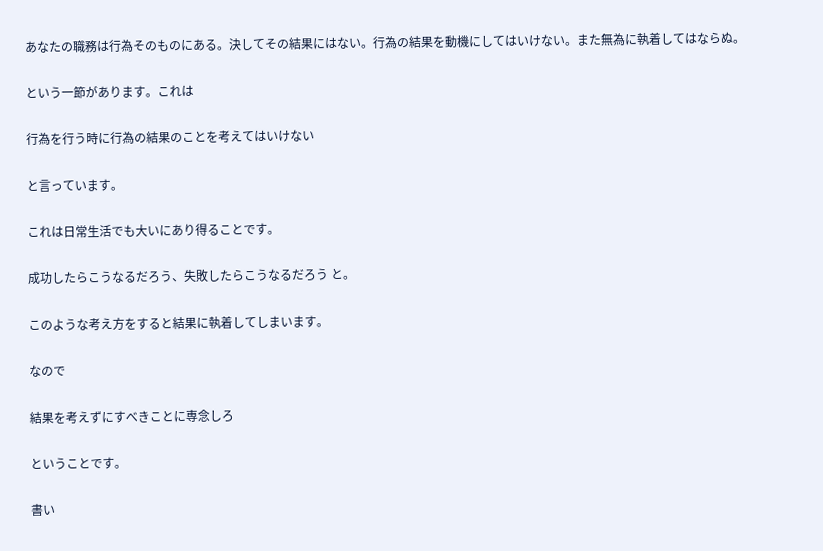あなたの職務は行為そのものにある。決してその結果にはない。行為の結果を動機にしてはいけない。また無為に執着してはならぬ。

という一節があります。これは

行為を行う時に行為の結果のことを考えてはいけない

と言っています。

これは日常生活でも大いにあり得ることです。

成功したらこうなるだろう、失敗したらこうなるだろう と。

このような考え方をすると結果に執着してしまいます。

なので

結果を考えずにすべきことに専念しろ

ということです。

書い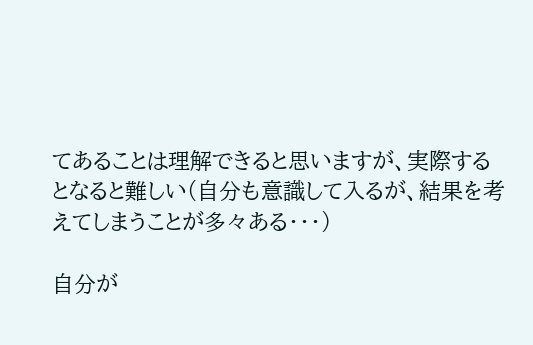てあることは理解できると思いますが、実際するとなると難しい(自分も意識して入るが、結果を考えてしまうことが多々ある・・・)

自分が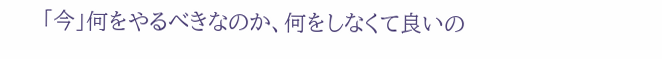「今」何をやるべきなのか、何をしなくて良いの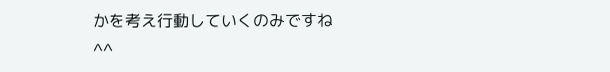かを考え行動していくのみですね^^